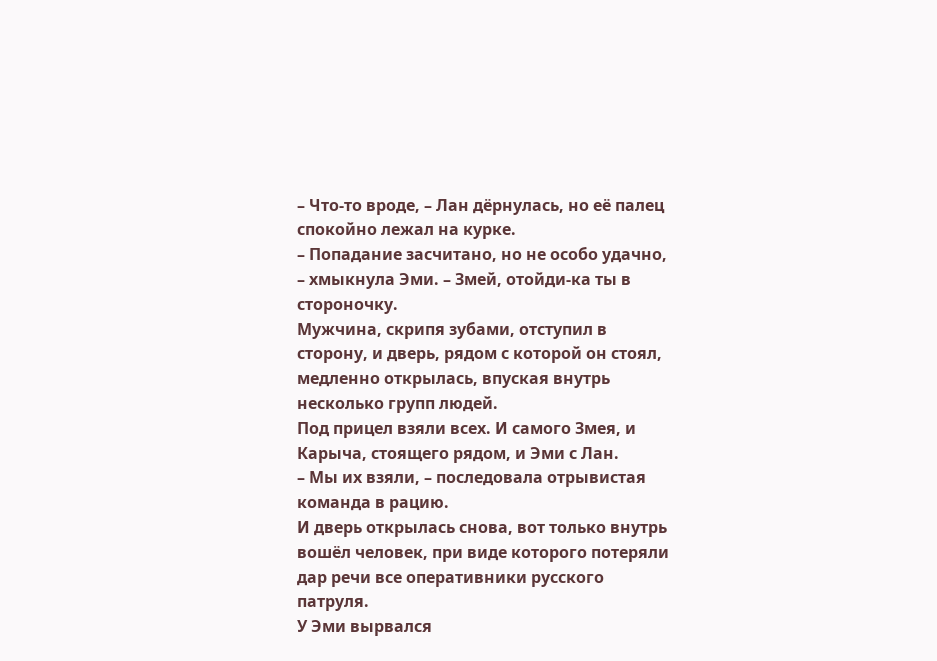– Что-то вроде, – Лан дёрнулась, но её палец спокойно лежал на курке.
– Попадание засчитано, но не особо удачно, – хмыкнула Эми. – Змей, отойди-ка ты в стороночку.
Мужчина, скрипя зубами, отступил в сторону, и дверь, рядом с которой он стоял, медленно открылась, впуская внутрь несколько групп людей.
Под прицел взяли всех. И самого Змея, и Карыча, стоящего рядом, и Эми с Лан.
– Мы их взяли, – последовала отрывистая команда в рацию.
И дверь открылась снова, вот только внутрь вошёл человек, при виде которого потеряли дар речи все оперативники русского патруля.
У Эми вырвался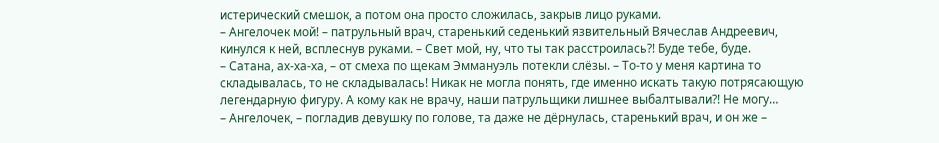истерический смешок, а потом она просто сложилась, закрыв лицо руками.
– Ангелочек мой! – патрульный врач, старенький седенький язвительный Вячеслав Андреевич, кинулся к ней, всплеснув руками. – Свет мой, ну, что ты так расстроилась?! Буде тебе, буде.
– Сатана, ах-ха-ха, – от смеха по щекам Эммануэль потекли слёзы. – То-то у меня картина то складывалась, то не складывалась! Никак не могла понять, где именно искать такую потрясающую легендарную фигуру. А кому как не врачу, наши патрульщики лишнее выбалтывали?! Не могу…
– Ангелочек, – погладив девушку по голове, та даже не дёрнулась, старенький врач, и он же –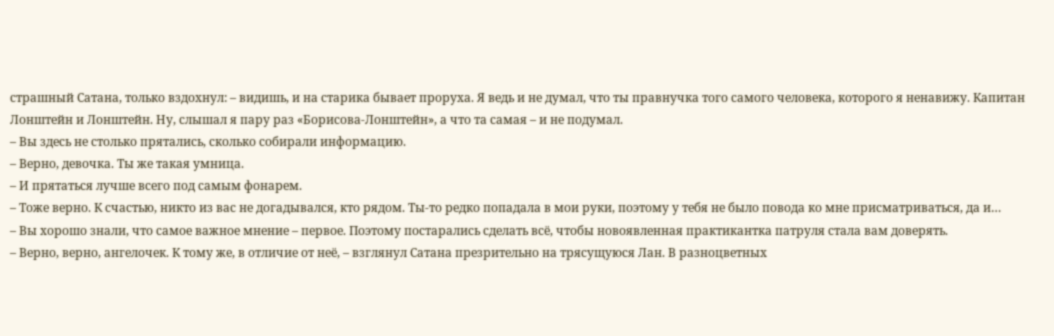страшный Сатана, только вздохнул: – видишь, и на старика бывает проруха. Я ведь и не думал, что ты правнучка того самого человека, которого я ненавижу. Капитан Лонштейн и Лонштейн. Ну, слышал я пару раз «Борисова-Лонштейн», а что та самая – и не подумал.
– Вы здесь не столько прятались, сколько собирали информацию.
– Верно, девочка. Ты же такая умница.
– И прятаться лучше всего под самым фонарем.
– Тоже верно. К счастью, никто из вас не догадывался, кто рядом. Ты-то редко попадала в мои руки, поэтому у тебя не было повода ко мне присматриваться, да и…
– Вы хорошо знали, что самое важное мнение – первое. Поэтому постарались сделать всё, чтобы новоявленная практикантка патруля стала вам доверять.
– Верно, верно, ангелочек. К тому же, в отличие от неё, – взглянул Сатана презрительно на трясущуюся Лан. В разноцветных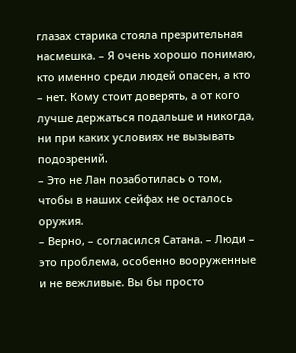глазах старика стояла презрительная насмешка. – Я очень хорошо понимаю, кто именно среди людей опасен, а кто – нет. Кому стоит доверять, а от кого лучше держаться подальше и никогда, ни при каких условиях не вызывать подозрений.
– Это не Лан позаботилась о том, чтобы в наших сейфах не осталось оружия.
– Верно, – согласился Сатана. – Люди – это проблема, особенно вооруженные и не вежливые. Вы бы просто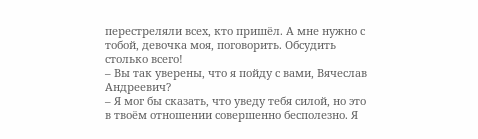перестреляли всех, кто пришёл. А мне нужно с тобой, девочка моя, поговорить. Обсудить столько всего!
– Вы так уверены, что я пойду с вами, Вячеслав Андреевич?
– Я мог бы сказать, что уведу тебя силой, но это в твоём отношении совершенно бесполезно. Я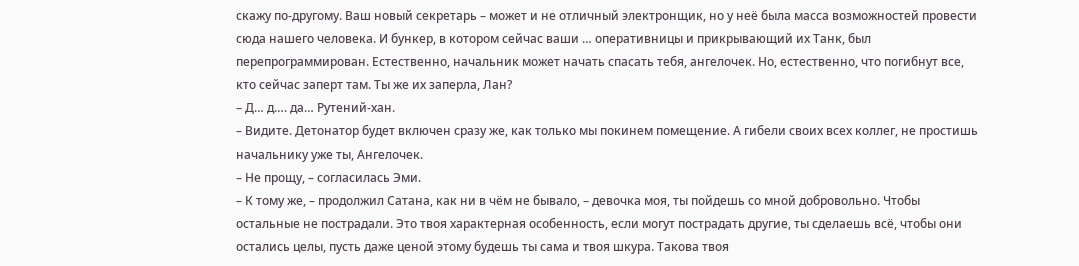скажу по-другому. Ваш новый секретарь – может и не отличный электронщик, но у неё была масса возможностей провести сюда нашего человека. И бункер, в котором сейчас ваши … оперативницы и прикрывающий их Танк, был перепрограммирован. Естественно, начальник может начать спасать тебя, ангелочек. Но, естественно, что погибнут все, кто сейчас заперт там. Ты же их заперла, Лан?
– Д… д…. да… Рутений-хан.
– Видите. Детонатор будет включен сразу же, как только мы покинем помещение. А гибели своих всех коллег, не простишь начальнику уже ты, Ангелочек.
– Не прощу, – согласилась Эми.
– К тому же, – продолжил Сатана, как ни в чём не бывало, – девочка моя, ты пойдешь со мной добровольно. Чтобы остальные не пострадали. Это твоя характерная особенность, если могут пострадать другие, ты сделаешь всё, чтобы они остались целы, пусть даже ценой этому будешь ты сама и твоя шкура. Такова твоя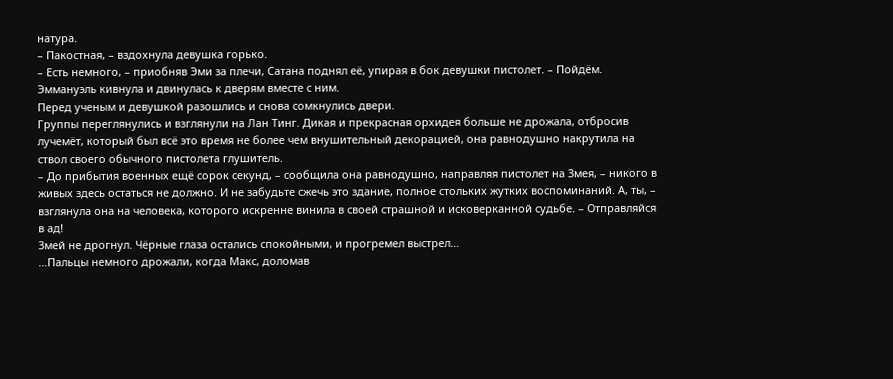натура.
– Пакостная, – вздохнула девушка горько.
– Есть немного, – приобняв Эми за плечи, Сатана поднял её, упирая в бок девушки пистолет. – Пойдём.
Эммануэль кивнула и двинулась к дверям вместе с ним.
Перед ученым и девушкой разошлись и снова сомкнулись двери.
Группы переглянулись и взглянули на Лан Тинг. Дикая и прекрасная орхидея больше не дрожала, отбросив лучемёт, который был всё это время не более чем внушительный декорацией, она равнодушно накрутила на ствол своего обычного пистолета глушитель.
– До прибытия военных ещё сорок секунд, – сообщила она равнодушно, направляя пистолет на Змея, – никого в живых здесь остаться не должно. И не забудьте сжечь это здание, полное стольких жутких воспоминаний. А, ты, – взглянула она на человека, которого искренне винила в своей страшной и исковерканной судьбе. – Отправляйся в ад!
Змей не дрогнул. Чёрные глаза остались спокойными, и прогремел выстрел…
…Пальцы немного дрожали, когда Макс, доломав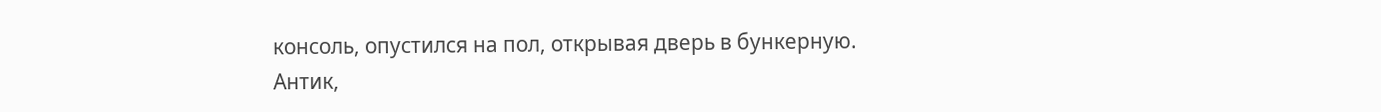консоль, опустился на пол, открывая дверь в бункерную.
Антик,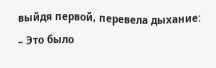выйдя первой, перевела дыхание:
– Это было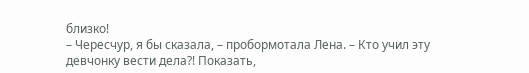близко!
– Чересчур, я бы сказала, – пробормотала Лена. – Кто учил эту девчонку вести дела?! Показать,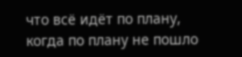что всё идёт по плану, когда по плану не пошло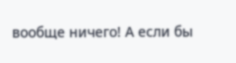вообще ничего! А если бы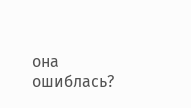она ошиблась?